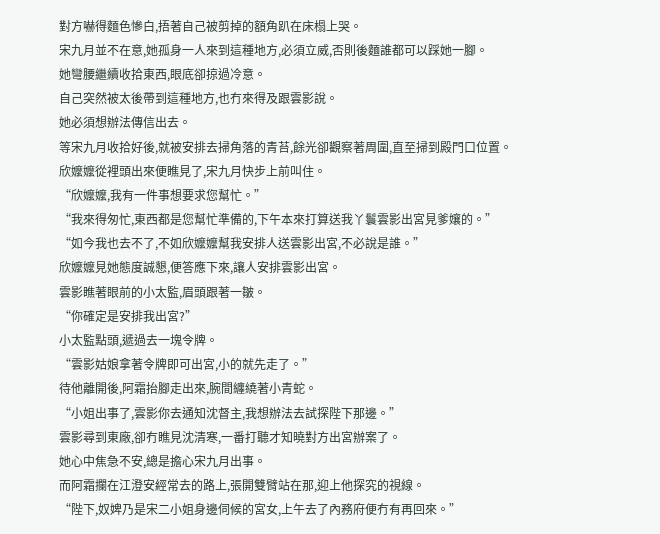對方嚇得麵色慘白,捂著自己被剪掉的額角趴在床榻上哭。
宋九月並不在意,她孤身一人來到這種地方,必須立威,否則後麵誰都可以踩她一腳。
她彎腰繼續收拾東西,眼底卻掠過冷意。
自己突然被太後帶到這種地方,也冇來得及跟雲影說。
她必須想辦法傳信出去。
等宋九月收拾好後,就被安排去掃角落的青苔,餘光卻觀察著周圍,直至掃到殿門口位置。
欣嬤嬤從裡頭出來便瞧見了,宋九月快步上前叫住。
“欣嬤嬤,我有一件事想要求您幫忙。”
“我來得匆忙,東西都是您幫忙準備的,下午本來打算送我丫鬟雲影出宮見爹孃的。”
“如今我也去不了,不如欣嬤嬤幫我安排人送雲影出宮,不必說是誰。”
欣嬤嬤見她態度誠懇,便答應下來,讓人安排雲影出宮。
雲影瞧著眼前的小太監,眉頭跟著一皺。
“你確定是安排我出宮?”
小太監點頭,遞過去一塊令牌。
“雲影姑娘拿著令牌即可出宮,小的就先走了。”
待他離開後,阿霜抬腳走出來,腕間纏繞著小青蛇。
“小姐出事了,雲影你去通知沈督主,我想辦法去試探陛下那邊。”
雲影尋到東廠,卻冇瞧見沈清寒,一番打聽才知曉對方出宮辦案了。
她心中焦急不安,總是擔心宋九月出事。
而阿霜攔在江澄安經常去的路上,張開雙臂站在那,迎上他探究的視線。
“陛下,奴婢乃是宋二小姐身邊伺候的宮女,上午去了內務府便冇有再回來。”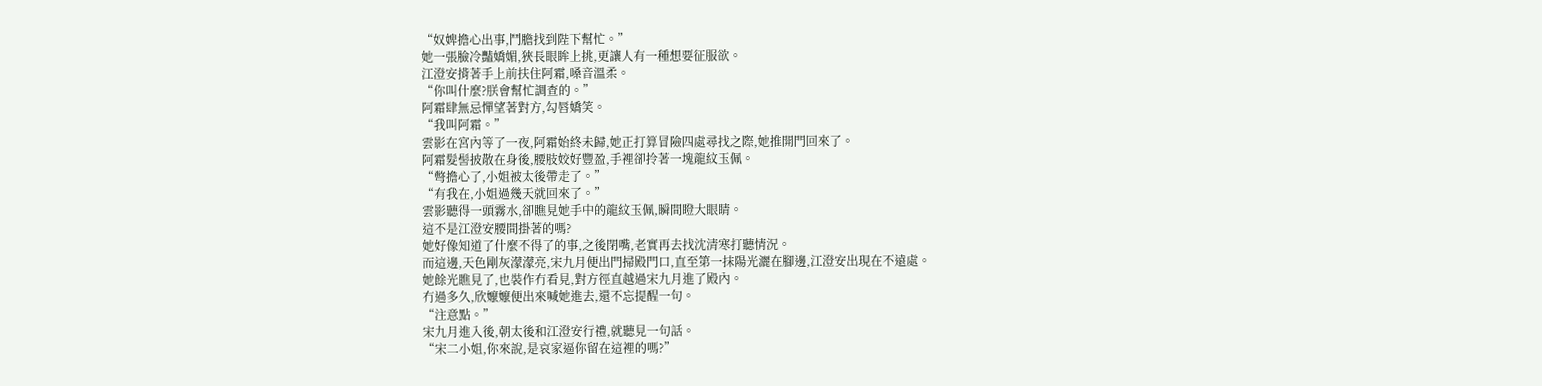“奴婢擔心出事,鬥膽找到陛下幫忙。”
她一張臉冷豔嬌媚,狹長眼眸上挑,更讓人有一種想要征服欲。
江澄安揹著手上前扶住阿霜,嗓音溫柔。
“你叫什麼?朕會幫忙調查的。”
阿霜肆無忌憚望著對方,勾唇嬌笑。
“我叫阿霜。”
雲影在宮內等了一夜,阿霜始終未歸,她正打算冒險四處尋找之際,她推開門回來了。
阿霜髮髻披散在身後,腰肢姣好豐盈,手裡卻拎著一塊龍紋玉佩。
“彆擔心了,小姐被太後帶走了。”
“有我在,小姐過幾天就回來了。”
雲影聽得一頭霧水,卻瞧見她手中的龍紋玉佩,瞬間瞪大眼睛。
這不是江澄安腰間掛著的嗎?
她好像知道了什麼不得了的事,之後閉嘴,老實再去找沈清寒打聽情況。
而這邊,天色剛灰濛濛亮,宋九月便出門掃殿門口,直至第一抹陽光灑在腳邊,江澄安出現在不遠處。
她餘光瞧見了,也裝作冇看見,對方徑直越過宋九月進了殿內。
冇過多久,欣嬤嬤便出來喊她進去,還不忘提醒一句。
“注意點。”
宋九月進入後,朝太後和江澄安行禮,就聽見一句話。
“宋二小姐,你來說,是哀家逼你留在這裡的嗎?”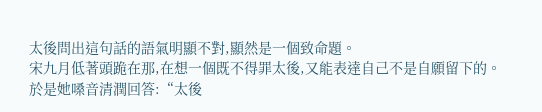太後問出這句話的語氣明顯不對,顯然是一個致命題。
宋九月低著頭跪在那,在想一個既不得罪太後,又能表達自己不是自願留下的。
於是她嗓音清潤回答:“太後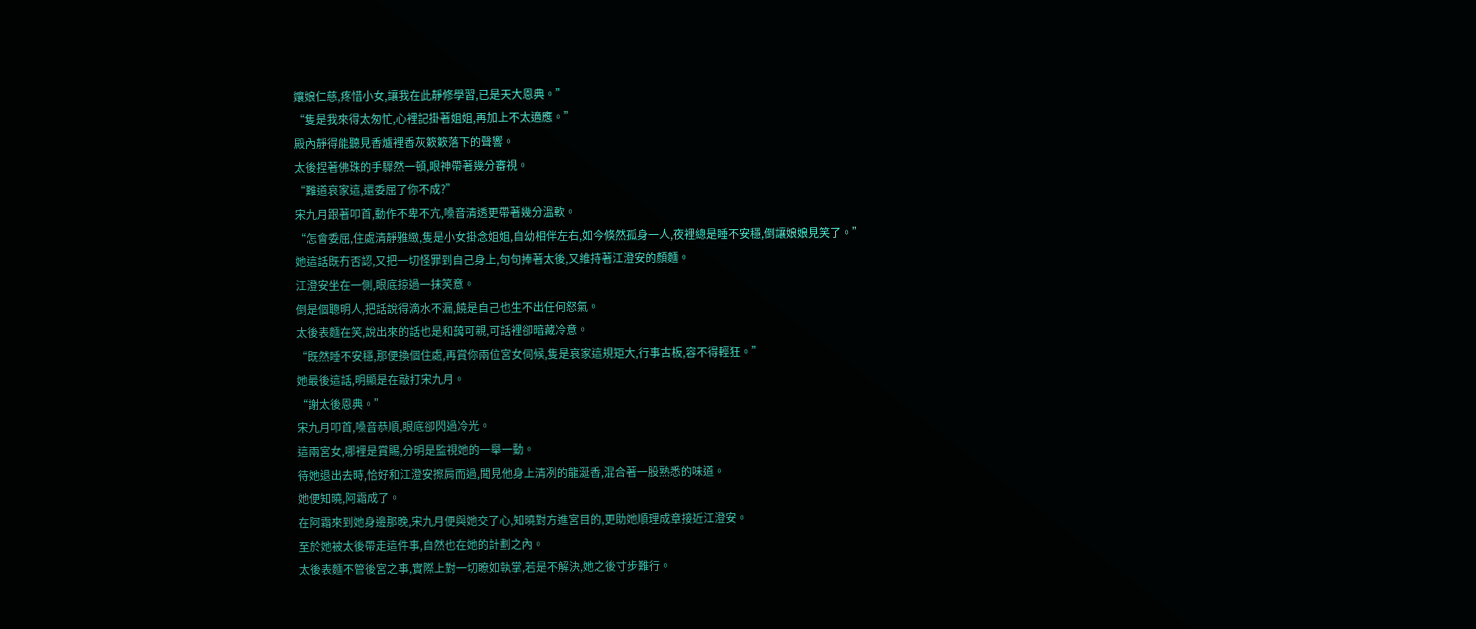孃娘仁慈,疼惜小女,讓我在此靜修學習,已是天大恩典。”
“隻是我來得太匆忙,心裡記掛著姐姐,再加上不太適應。”
殿內靜得能聽見香爐裡香灰簌簌落下的聲響。
太後捏著佛珠的手驟然一頓,眼神帶著幾分審視。
“難道哀家這,還委屈了你不成?”
宋九月跟著叩首,動作不卑不亢,嗓音清透更帶著幾分溫軟。
“怎會委屈,住處清靜雅緻,隻是小女掛念姐姐,自幼相伴左右,如今倏然孤身一人,夜裡總是睡不安穩,倒讓娘娘見笑了。”
她這話既冇否認,又把一切怪罪到自己身上,句句捧著太後,又維持著江澄安的顏麵。
江澄安坐在一側,眼底掠過一抹笑意。
倒是個聰明人,把話說得滴水不漏,饒是自己也生不出任何怒氣。
太後表麵在笑,說出來的話也是和藹可親,可話裡卻暗藏冷意。
“既然睡不安穩,那便換個住處,再賞你兩位宮女伺候,隻是哀家這規矩大,行事古板,容不得輕狂。”
她最後這話,明顯是在敲打宋九月。
“謝太後恩典。”
宋九月叩首,嗓音恭順,眼底卻閃過冷光。
這兩宮女,哪裡是賞賜,分明是監視她的一舉一動。
待她退出去時,恰好和江澄安擦肩而過,聞見他身上清冽的龍涎香,混合著一股熟悉的味道。
她便知曉,阿霜成了。
在阿霜來到她身邊那晚,宋九月便與她交了心,知曉對方進宮目的,更助她順理成章接近江澄安。
至於她被太後帶走這件事,自然也在她的計劃之內。
太後表麵不管後宮之事,實際上對一切瞭如執掌,若是不解決,她之後寸步難行。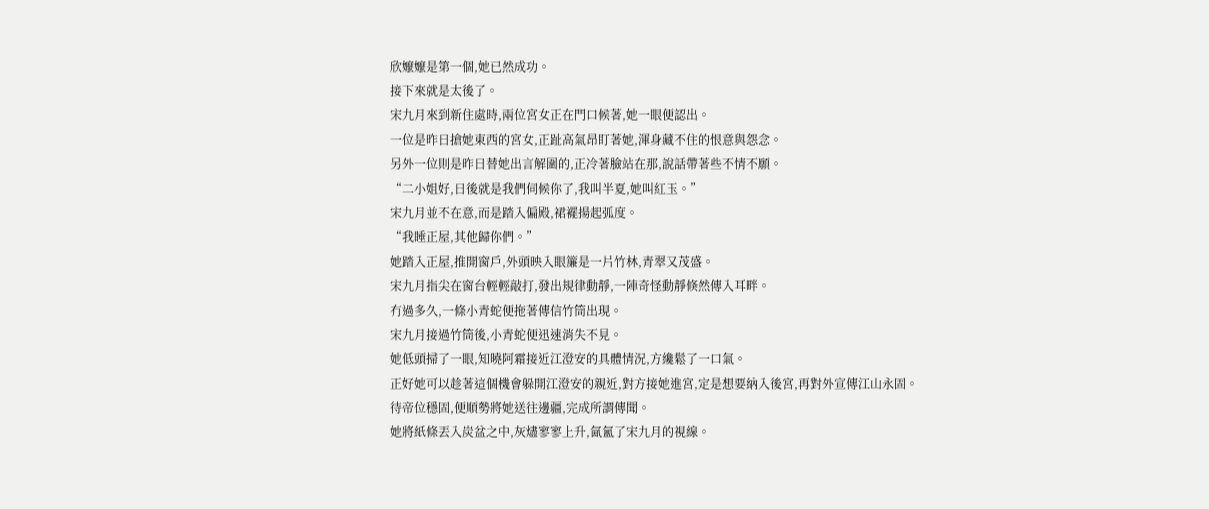欣嬤嬤是第一個,她已然成功。
接下來就是太後了。
宋九月來到新住處時,兩位宮女正在門口候著,她一眼便認出。
一位是昨日搶她東西的宮女,正趾高氣昂盯著她,渾身藏不住的恨意與怨念。
另外一位則是昨日替她出言解圍的,正冷著臉站在那,說話帶著些不情不願。
“二小姐好,日後就是我們伺候你了,我叫半夏,她叫紅玉。”
宋九月並不在意,而是踏入偏殿,裙襬揚起弧度。
“我睡正屋,其他歸你們。”
她踏入正屋,推開窗戶,外頭映入眼簾是一片竹林,青翠又茂盛。
宋九月指尖在窗台輕輕敲打,發出規律動靜,一陣奇怪動靜倏然傳入耳畔。
冇過多久,一條小青蛇便拖著傳信竹筒出現。
宋九月接過竹筒後,小青蛇便迅速消失不見。
她低頭掃了一眼,知曉阿霜接近江澄安的具體情況,方纔鬆了一口氣。
正好她可以趁著這個機會躲開江澄安的親近,對方接她進宮,定是想要納入後宮,再對外宣傳江山永固。
待帝位穩固,便順勢將她送往邊疆,完成所謂傳聞。
她將紙條丟入炭盆之中,灰燼寥寥上升,氤氳了宋九月的視線。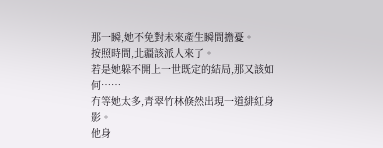那一瞬,她不免對未來產生瞬間擔憂。
按照時間,北疆該派人來了。
若是她躲不開上一世既定的結局,那又該如何……
冇等她太多,青翠竹林倏然出現一道緋紅身影。
他身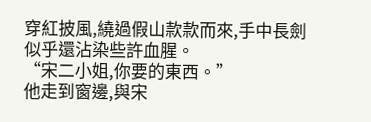穿紅披風,繞過假山款款而來,手中長劍似乎還沾染些許血腥。
“宋二小姐,你要的東西。”
他走到窗邊,與宋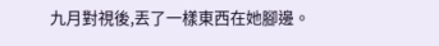九月對視後,丟了一樣東西在她腳邊。